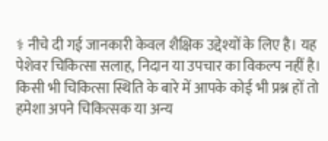⚕ नीचे दी गई जानकारी केवल शैक्षिक उद्देश्यों के लिए है। यह पेशेवर चिकित्सा सलाह, निदान या उपचार का विकल्प नहीं है। किसी भी चिकित्सा स्थिति के बारे में आपके कोई भी प्रश्न हों तो हमेशा अपने चिकित्सक या अन्य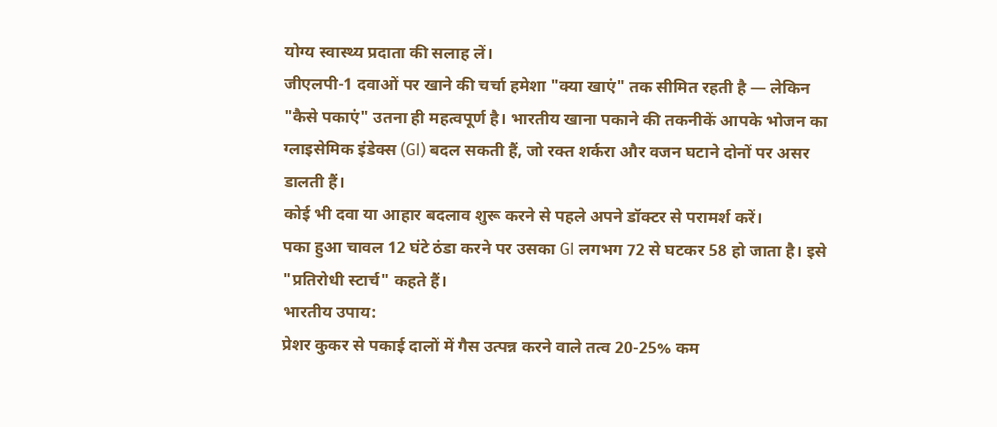योग्य स्वास्थ्य प्रदाता की सलाह लें।
जीएलपी-1 दवाओं पर खाने की चर्चा हमेशा "क्या खाएं" तक सीमित रहती है — लेकिन "कैसे पकाएं" उतना ही महत्वपूर्ण है। भारतीय खाना पकाने की तकनीकें आपके भोजन का ग्लाइसेमिक इंडेक्स (GI) बदल सकती हैं, जो रक्त शर्करा और वजन घटाने दोनों पर असर डालती हैं।
कोई भी दवा या आहार बदलाव शुरू करने से पहले अपने डॉक्टर से परामर्श करें।
पका हुआ चावल 12 घंटे ठंडा करने पर उसका GI लगभग 72 से घटकर 58 हो जाता है। इसे "प्रतिरोधी स्टार्च" कहते हैं।
भारतीय उपाय:
प्रेशर कुकर से पकाई दालों में गैस उत्पन्न करने वाले तत्व 20-25% कम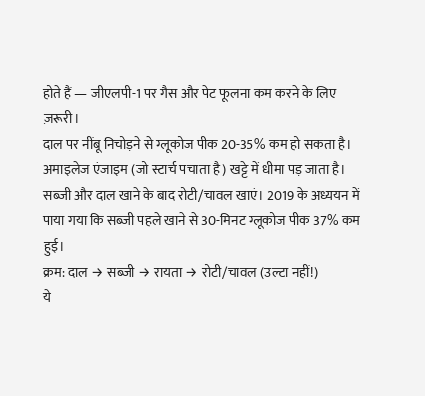होते हैं — जीएलपी-1 पर गैस और पेट फूलना कम करने के लिए ज़रूरी।
दाल पर नींबू निचोड़ने से ग्लूकोज पीक 20-35% कम हो सकता है। अमाइलेज एंजाइम (जो स्टार्च पचाता है) खट्टे में धीमा पड़ जाता है।
सब्जी और दाल खाने के बाद रोटी/चावल खाएं। 2019 के अध्ययन में पाया गया कि सब्जी पहले खाने से 30-मिनट ग्लूकोज पीक 37% कम हुई।
क्रम: दाल → सब्जी → रायता → रोटी/चावल (उल्टा नहीं!)
ये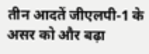तीन आदतें जीएलपी-1 के असर को और बढ़ा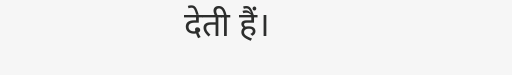देती हैं।